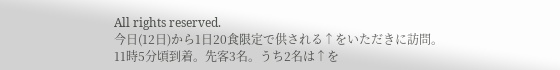All rights reserved.
今日(12日)から1日20食限定で供される↑をいただきに訪問。
11時5分頃到着。先客3名。うち2名は↑を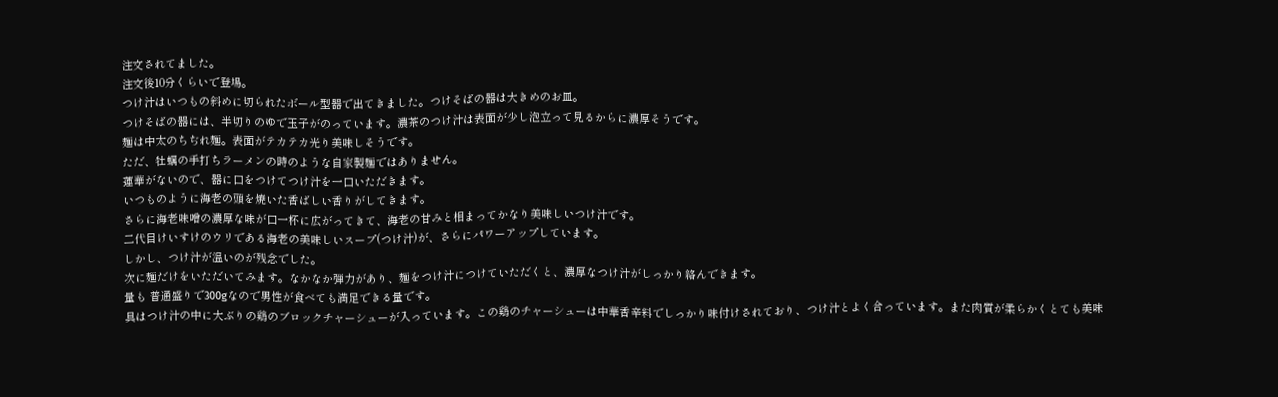注文されてました。
注文後10分くらいで登場。
つけ汁はいつもの斜めに切られたボール型器で出てきました。つけそばの器は大きめのお皿。
つけそばの器には、半切りのゆで玉子がのっています。濃茶のつけ汁は表面が少し泡立って見るからに濃厚そうです。
麺は中太のちぢれ麺。表面がテカテカ光り美味しそうです。
ただ、牡蠣の手打ちラーメンの時のような自家製麺ではありません。
蓮華がないので、器に口をつけてつけ汁を一口いただきます。
いつものように海老の頭を焼いた香ばしい香りがしてきます。
さらに海老味噌の濃厚な味が口一杯に広がってきて、海老の甘みと相まってかなり美味しいつけ汁です。
二代目けいすけのウリである海老の美味しいスープ(つけ汁)が、さらにパワーアップしています。
しかし、つけ汁が温いのが残念でした。
次に麺だけをいただいてみます。なかなか弾力があり、麺をつけ汁につけていただくと、濃厚なつけ汁がしっかり絡んできます。
量も 普通盛りで300gなので男性が食べても満足できる量です。
具はつけ汁の中に大ぶりの鶏のブロックチャーシューが入っています。この鶏のチャーシューは中華香辛料でしっかり味付けされており、つけ汁とよく合っています。また肉質が柔らかくとても美味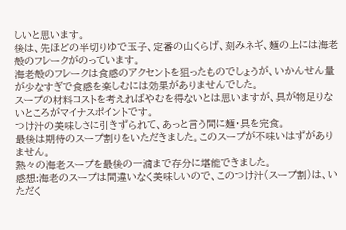しいと思います。
後は、先ほどの半切りゆで玉子、定番の山くらげ、刻みネギ、麺の上には海老殻のフレークがのっています。
海老殻のフレークは食感のアクセントを狙ったものでしょうが、いかんせん量が少なすぎで食感を楽しむには効果がありませんでした。
スープの材料コストを考えればやむを得ないとは思いますが、具が物足りないところがマイナスポイントです。
つけ汁の美味しさに引きずられて、あっと言う間に麺・具を完食。
最後は期待のスープ割りをいただきました。このスープが不味いはずがありません。
熱々の海老スープを最後の一滴まで存分に堪能できました。
感想:海老のスープは間違いなく美味しいので、このつけ汁(スープ割)は、いただく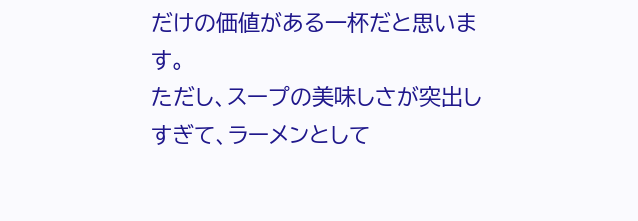だけの価値がある一杯だと思います。
ただし、スープの美味しさが突出しすぎて、ラーメンとして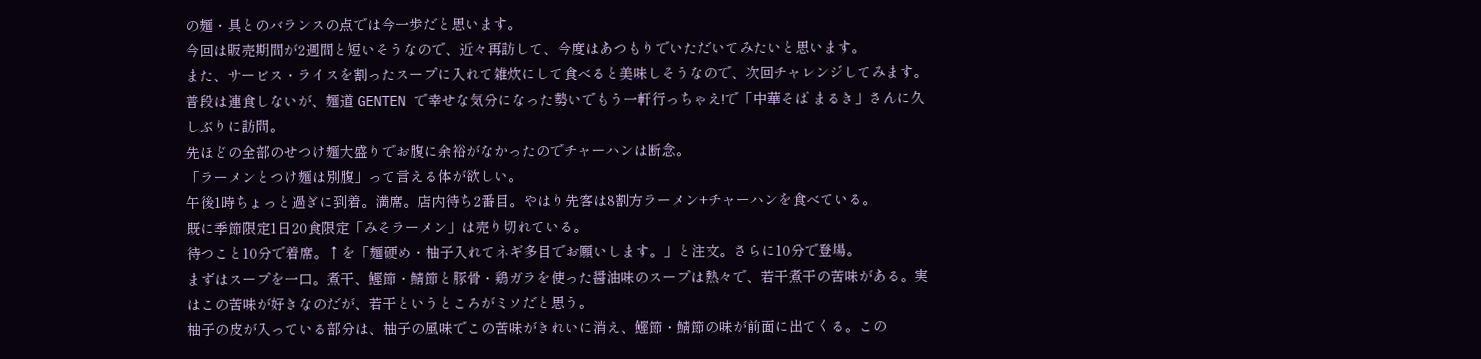の麺・具とのバランスの点では今一歩だと思います。
今回は販売期間が2週間と短いそうなので、近々再訪して、今度はあつもりでいただいてみたいと思います。
また、サービス・ライスを割ったスープに入れて雑炊にして食べると美味しそうなので、次回チャレンジしてみます。
普段は連食しないが、麺道 GENTEN で幸せな気分になった勢いでもう一軒行っちゃえ!で「中華そば まるき」さんに久しぶりに訪問。
先ほどの全部のせつけ麺大盛りでお腹に余裕がなかったのでチャーハンは断念。
「ラーメンとつけ麺は別腹」って言える体が欲しい。
午後1時ちょっと過ぎに到着。満席。店内待ち2番目。やはり先客は8割方ラーメン+チャーハンを食べている。
既に季節限定1日20食限定「みそラーメン」は売り切れている。
待つこと10分で着席。↑を「麺硬め・柚子入れてネギ多目でお願いします。」と注文。さらに10分で登場。
まずはスープを一口。煮干、鰹節・鯖節と豚骨・鶏ガラを使った醤油味のスープは熱々で、若干煮干の苦味がある。実はこの苦味が好きなのだが、若干というところがミソだと思う。
柚子の皮が入っている部分は、柚子の風味でこの苦味がきれいに消え、鰹節・鯖節の味が前面に出てくる。この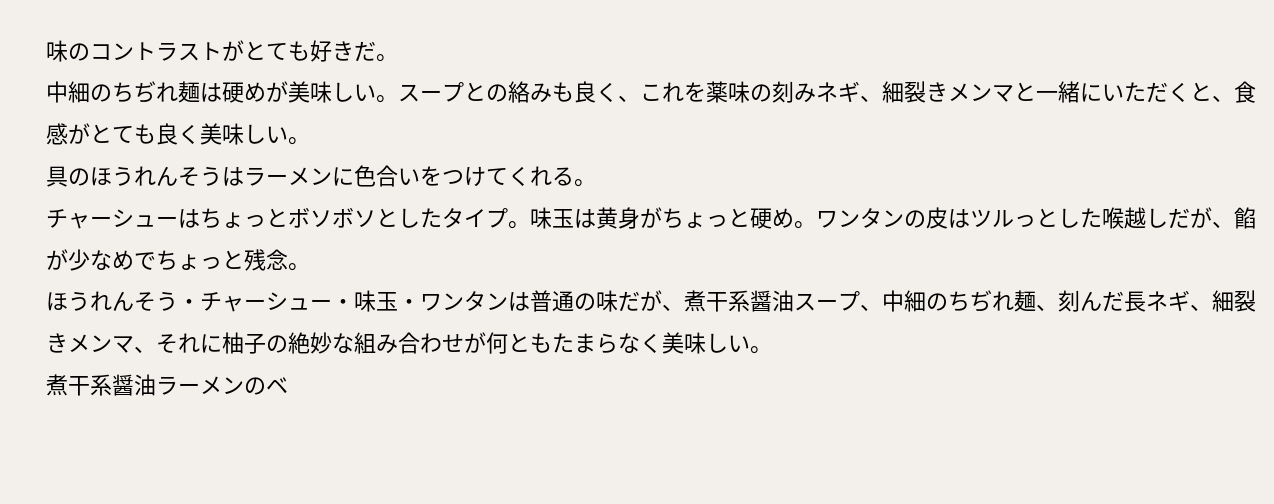味のコントラストがとても好きだ。
中細のちぢれ麺は硬めが美味しい。スープとの絡みも良く、これを薬味の刻みネギ、細裂きメンマと一緒にいただくと、食感がとても良く美味しい。
具のほうれんそうはラーメンに色合いをつけてくれる。
チャーシューはちょっとボソボソとしたタイプ。味玉は黄身がちょっと硬め。ワンタンの皮はツルっとした喉越しだが、餡が少なめでちょっと残念。
ほうれんそう・チャーシュー・味玉・ワンタンは普通の味だが、煮干系醤油スープ、中細のちぢれ麺、刻んだ長ネギ、細裂きメンマ、それに柚子の絶妙な組み合わせが何ともたまらなく美味しい。
煮干系醤油ラーメンのベ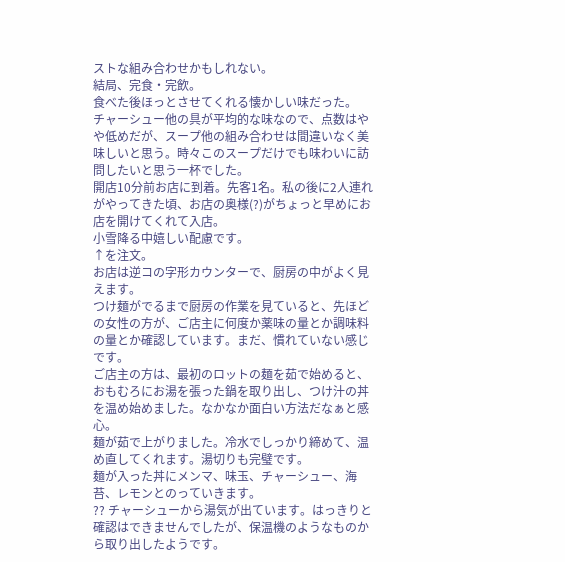ストな組み合わせかもしれない。
結局、完食・完飲。
食べた後ほっとさせてくれる懐かしい味だった。
チャーシュー他の具が平均的な味なので、点数はやや低めだが、スープ他の組み合わせは間違いなく美味しいと思う。時々このスープだけでも味わいに訪問したいと思う一杯でした。
開店10分前お店に到着。先客1名。私の後に2人連れがやってきた頃、お店の奥様(?)がちょっと早めにお店を開けてくれて入店。
小雪降る中嬉しい配慮です。
↑を注文。
お店は逆コの字形カウンターで、厨房の中がよく見えます。
つけ麺がでるまで厨房の作業を見ていると、先ほどの女性の方が、ご店主に何度か薬味の量とか調味料の量とか確認しています。まだ、慣れていない感じです。
ご店主の方は、最初のロットの麺を茹で始めると、おもむろにお湯を張った鍋を取り出し、つけ汁の丼を温め始めました。なかなか面白い方法だなぁと感心。
麺が茹で上がりました。冷水でしっかり締めて、温め直してくれます。湯切りも完璧です。
麺が入った丼にメンマ、味玉、チャーシュー、海苔、レモンとのっていきます。
?? チャーシューから湯気が出ています。はっきりと確認はできませんでしたが、保温機のようなものから取り出したようです。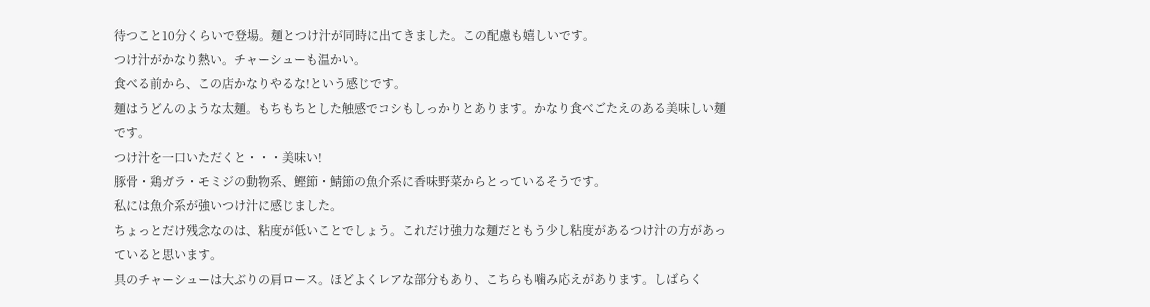待つこと10分くらいで登場。麺とつけ汁が同時に出てきました。この配慮も嬉しいです。
つけ汁がかなり熱い。チャーシューも温かい。
食べる前から、この店かなりやるな!という感じです。
麺はうどんのような太麺。もちもちとした触感でコシもしっかりとあります。かなり食べごたえのある美味しい麺です。
つけ汁を一口いただくと・・・美味い!
豚骨・鶏ガラ・モミジの動物系、鰹節・鯖節の魚介系に香味野菜からとっているそうです。
私には魚介系が強いつけ汁に感じました。
ちょっとだけ残念なのは、粘度が低いことでしょう。これだけ強力な麺だともう少し粘度があるつけ汁の方があっていると思います。
具のチャーシューは大ぶりの肩ロース。ほどよくレアな部分もあり、こちらも噛み応えがあります。しばらく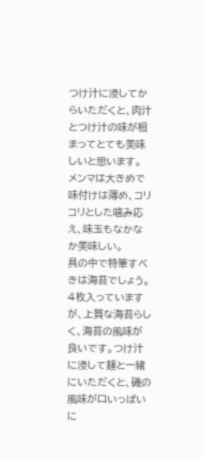つけ汁に浸してからいただくと、肉汁とつけ汁の味が相まってとても美味しいと思います。
メンマは大きめで味付けは薄め、コリコリとした噛み応え、味玉もなかなか美味しい。
具の中で特筆すべきは海苔でしょう。4枚入っていますが、上質な海苔らしく、海苔の風味が良いです。つけ汁に浸して麺と一緒にいただくと、磯の風味が口いっぱいに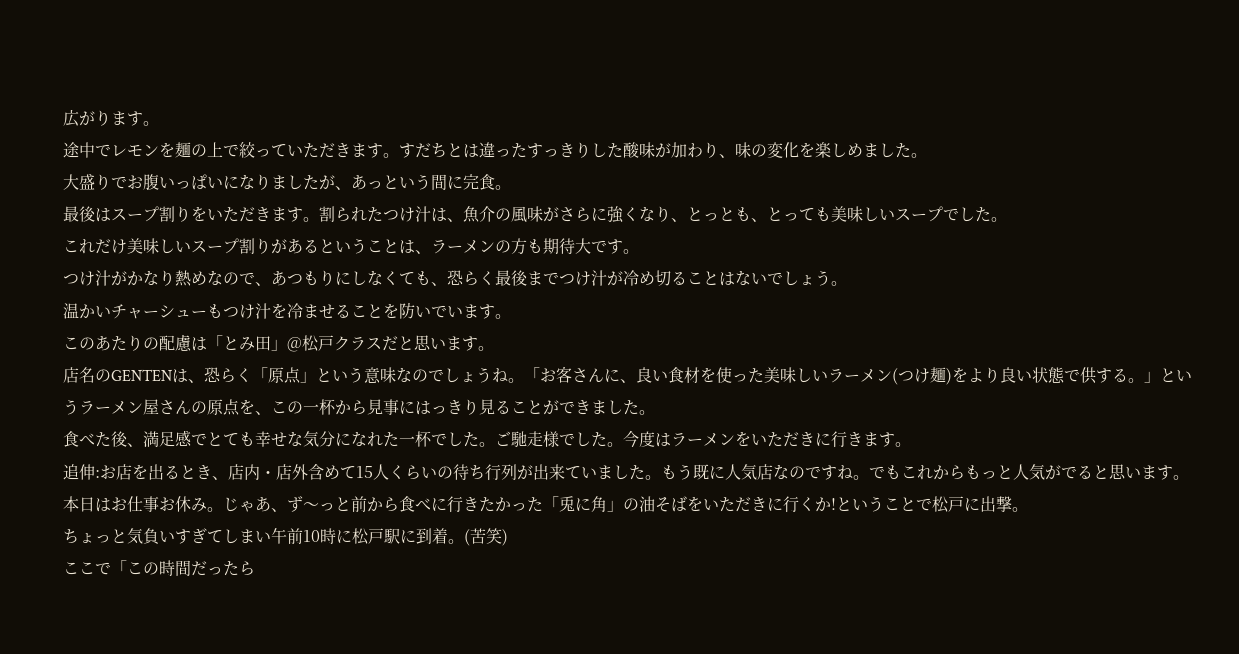広がります。
途中でレモンを麺の上で絞っていただきます。すだちとは違ったすっきりした酸味が加わり、味の変化を楽しめました。
大盛りでお腹いっぱいになりましたが、あっという間に完食。
最後はスープ割りをいただきます。割られたつけ汁は、魚介の風味がさらに強くなり、とっとも、とっても美味しいスープでした。
これだけ美味しいスープ割りがあるということは、ラーメンの方も期待大です。
つけ汁がかなり熱めなので、あつもりにしなくても、恐らく最後までつけ汁が冷め切ることはないでしょう。
温かいチャーシューもつけ汁を冷ませることを防いでいます。
このあたりの配慮は「とみ田」@松戸クラスだと思います。
店名のGENTENは、恐らく「原点」という意味なのでしょうね。「お客さんに、良い食材を使った美味しいラーメン(つけ麺)をより良い状態で供する。」というラーメン屋さんの原点を、この一杯から見事にはっきり見ることができました。
食べた後、満足感でとても幸せな気分になれた一杯でした。ご馳走様でした。今度はラーメンをいただきに行きます。
追伸:お店を出るとき、店内・店外含めて15人くらいの待ち行列が出来ていました。もう既に人気店なのですね。でもこれからもっと人気がでると思います。
本日はお仕事お休み。じゃあ、ず〜っと前から食べに行きたかった「兎に角」の油そばをいただきに行くか!ということで松戸に出撃。
ちょっと気負いすぎてしまい午前10時に松戸駅に到着。(苦笑)
ここで「この時間だったら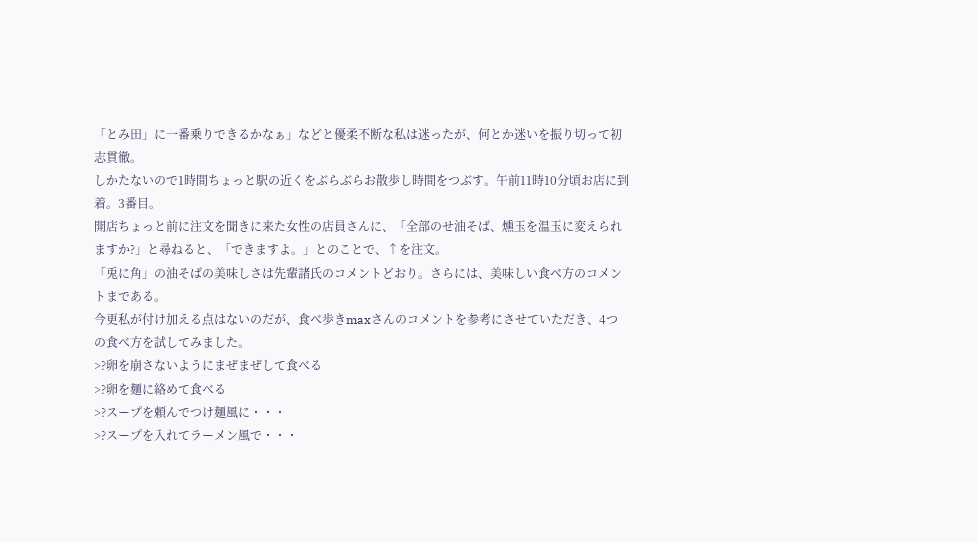「とみ田」に一番乗りできるかなぁ」などと優柔不断な私は迷ったが、何とか迷いを振り切って初志貫徹。
しかたないので1時間ちょっと駅の近くをぶらぶらお散歩し時間をつぶす。午前11時10分頃お店に到着。3番目。
開店ちょっと前に注文を聞きに来た女性の店員さんに、「全部のせ油そば、燻玉を温玉に変えられますか?」と尋ねると、「できますよ。」とのことで、↑を注文。
「兎に角」の油そばの美味しさは先輩諸氏のコメントどおり。さらには、美味しい食べ方のコメントまである。
今更私が付け加える点はないのだが、食べ歩きmaxさんのコメントを参考にさせていただき、4つの食べ方を試してみました。
>?卵を崩さないようにまぜまぜして食べる
>?卵を麺に絡めて食べる
>?スープを頼んでつけ麺風に・・・
>?スープを入れてラーメン風で・・・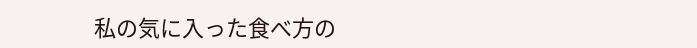私の気に入った食べ方の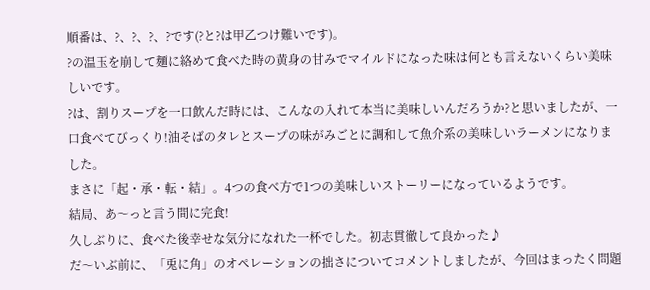順番は、?、?、?、?です(?と?は甲乙つけ難いです)。
?の温玉を崩して麺に絡めて食べた時の黄身の甘みでマイルドになった味は何とも言えないくらい美味しいです。
?は、割りスープを一口飲んだ時には、こんなの入れて本当に美味しいんだろうか?と思いましたが、一口食べてびっくり!油そばのタレとスープの味がみごとに調和して魚介系の美味しいラーメンになりました。
まさに「起・承・転・結」。4つの食べ方で1つの美味しいストーリーになっているようです。
結局、あ〜っと言う間に完食!
久しぶりに、食べた後幸せな気分になれた一杯でした。初志貫徹して良かった♪
だ〜いぶ前に、「兎に角」のオペレーションの拙さについてコメントしましたが、今回はまったく問題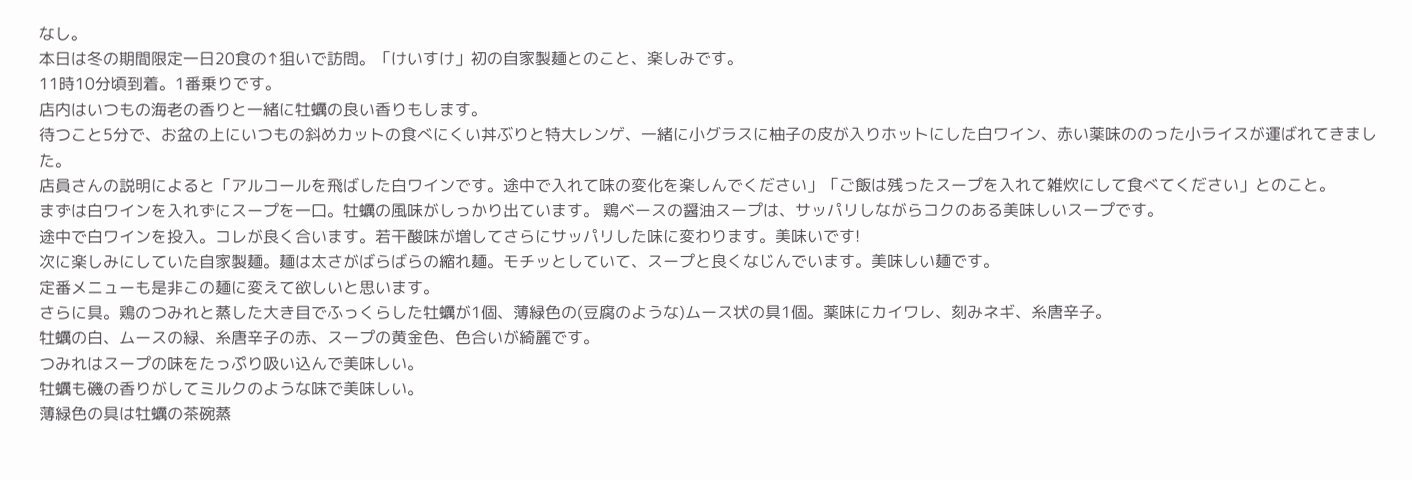なし。
本日は冬の期間限定一日20食の↑狙いで訪問。「けいすけ」初の自家製麺とのこと、楽しみです。
11時10分頃到着。1番乗りです。
店内はいつもの海老の香りと一緒に牡蠣の良い香りもします。
待つこと5分で、お盆の上にいつもの斜めカットの食べにくい丼ぶりと特大レンゲ、一緒に小グラスに柚子の皮が入りホットにした白ワイン、赤い薬味ののった小ライスが運ばれてきました。
店員さんの説明によると「アルコールを飛ばした白ワインです。途中で入れて味の変化を楽しんでください」「ご飯は残ったスープを入れて雑炊にして食べてください」とのこと。
まずは白ワインを入れずにスープを一口。牡蠣の風味がしっかり出ています。 鶏ベースの醤油スープは、サッパリしながらコクのある美味しいスープです。
途中で白ワインを投入。コレが良く合います。若干酸味が増してさらにサッパリした味に変わります。美味いです!
次に楽しみにしていた自家製麺。麺は太さがばらばらの縮れ麺。モチッとしていて、スープと良くなじんでいます。美味しい麺です。
定番メニューも是非この麺に変えて欲しいと思います。
さらに具。鶏のつみれと蒸した大き目でふっくらした牡蠣が1個、薄緑色の(豆腐のような)ムース状の具1個。薬味にカイワレ、刻みネギ、糸唐辛子。
牡蠣の白、ムースの緑、糸唐辛子の赤、スープの黄金色、色合いが綺麗です。
つみれはスープの味をたっぷり吸い込んで美味しい。
牡蠣も磯の香りがしてミルクのような味で美味しい。
薄緑色の具は牡蠣の茶碗蒸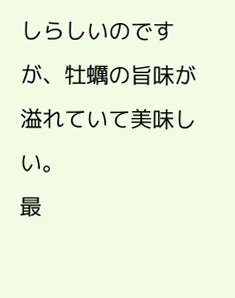しらしいのですが、牡蠣の旨味が溢れていて美味しい。
最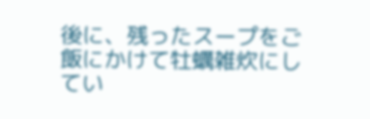後に、残ったスープをご飯にかけて牡蠣雑炊にしてい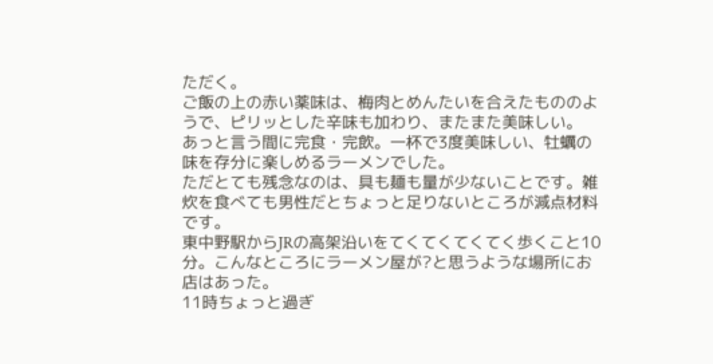ただく。
ご飯の上の赤い薬味は、梅肉とめんたいを合えたもののようで、ピリッとした辛味も加わり、またまた美味しい。
あっと言う間に完食・完飲。一杯で3度美味しい、牡蠣の味を存分に楽しめるラーメンでした。
ただとても残念なのは、具も麺も量が少ないことです。雑炊を食べても男性だとちょっと足りないところが減点材料です。
東中野駅からJRの高架沿いをてくてくてくてく歩くこと10分。こんなところにラーメン屋が?と思うような場所にお店はあった。
11時ちょっと過ぎ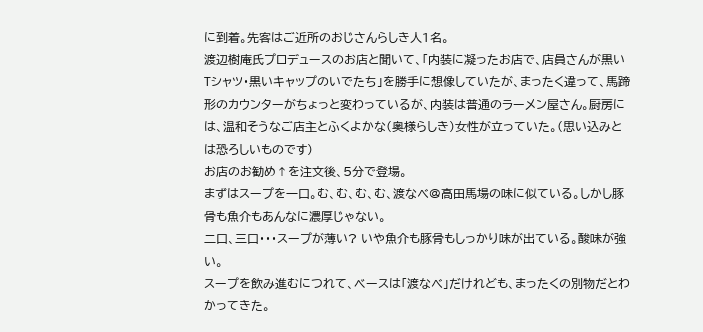に到着。先客はご近所のおじさんらしき人1名。
渡辺樹庵氏プロデュースのお店と聞いて、「内装に凝ったお店で、店員さんが黒いTシャツ・黒いキャップのいでたち」を勝手に想像していたが、まったく違って、馬蹄形のカウンターがちょっと変わっているが、内装は普通のラーメン屋さん。厨房には、温和そうなご店主とふくよかな(奥様らしき)女性が立っていた。(思い込みとは恐ろしいものです)
お店のお勧め↑を注文後、5分で登場。
まずはスープを一口。む、む、む、む、渡なべ@高田馬場の味に似ている。しかし豚骨も魚介もあんなに濃厚じゃない。
二口、三口・・・スープが薄い? いや魚介も豚骨もしっかり味が出ている。酸味が強い。
スープを飲み進むにつれて、ベースは「渡なべ」だけれども、まったくの別物だとわかってきた。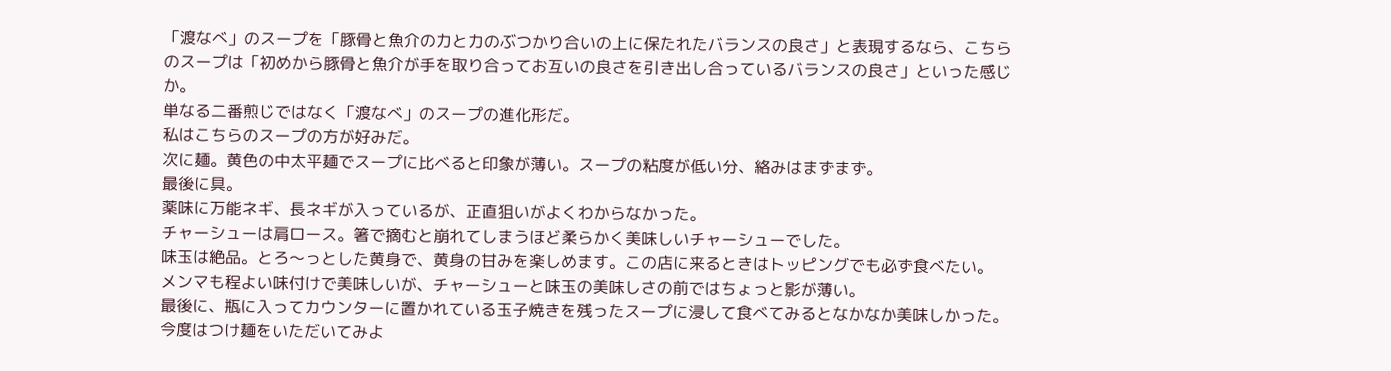「渡なべ」のスープを「豚骨と魚介の力と力のぶつかり合いの上に保たれたバランスの良さ」と表現するなら、こちらのスープは「初めから豚骨と魚介が手を取り合ってお互いの良さを引き出し合っているバランスの良さ」といった感じか。
単なる二番煎じではなく「渡なべ」のスープの進化形だ。
私はこちらのスープの方が好みだ。
次に麺。黄色の中太平麺でスープに比べると印象が薄い。スープの粘度が低い分、絡みはまずまず。
最後に具。
薬味に万能ネギ、長ネギが入っているが、正直狙いがよくわからなかった。
チャーシューは肩ロース。箸で摘むと崩れてしまうほど柔らかく美味しいチャーシューでした。
味玉は絶品。とろ〜っとした黄身で、黄身の甘みを楽しめます。この店に来るときはトッピングでも必ず食べたい。
メンマも程よい味付けで美味しいが、チャーシューと味玉の美味しさの前ではちょっと影が薄い。
最後に、瓶に入ってカウンターに置かれている玉子焼きを残ったスープに浸して食べてみるとなかなか美味しかった。
今度はつけ麺をいただいてみよ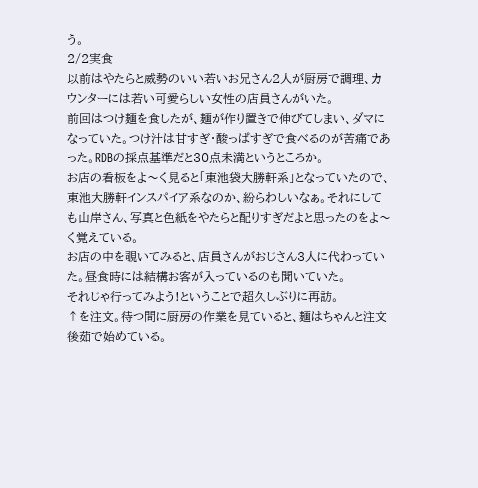う。
2/2実食
以前はやたらと威勢のいい若いお兄さん2人が厨房で調理、カウンターには若い可愛らしい女性の店員さんがいた。
前回はつけ麺を食したが、麺が作り置きで伸びてしまい、ダマになっていた。つけ汁は甘すぎ・酸っぱすぎで食べるのが苦痛であった。RDBの採点基準だと30点未満というところか。
お店の看板をよ〜く見ると「東池袋大勝軒系」となっていたので、東池大勝軒インスパイア系なのか、紛らわしいなぁ。それにしても山岸さん、写真と色紙をやたらと配りすぎだよと思ったのをよ〜く覚えている。
お店の中を覗いてみると、店員さんがおじさん3人に代わっていた。昼食時には結構お客が入っているのも聞いていた。
それじゃ行ってみよう!ということで超久しぶりに再訪。
↑を注文。待つ間に厨房の作業を見ていると、麺はちゃんと注文後茹で始めている。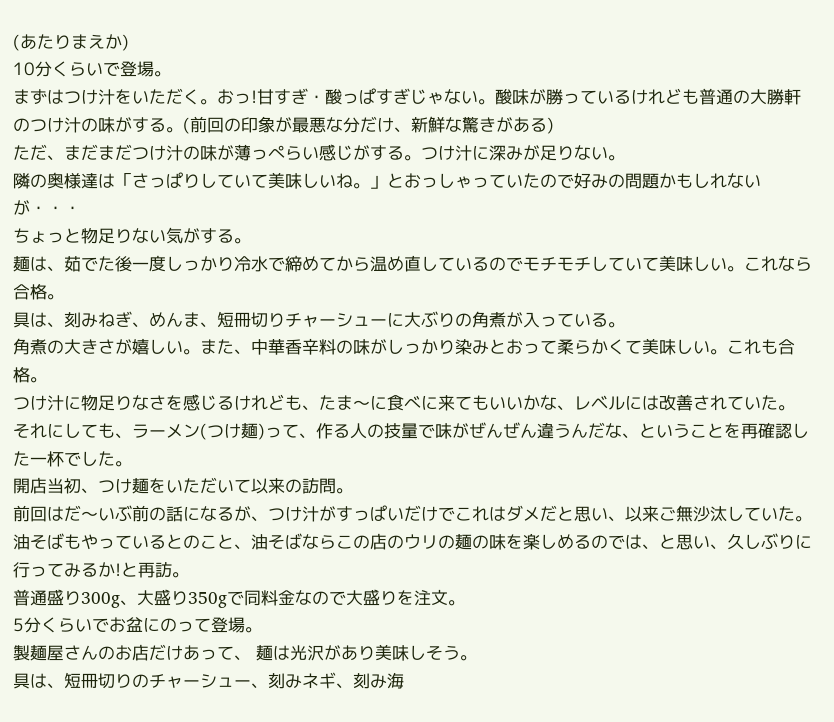(あたりまえか)
10分くらいで登場。
まずはつけ汁をいただく。おっ!甘すぎ・酸っぱすぎじゃない。酸味が勝っているけれども普通の大勝軒のつけ汁の味がする。(前回の印象が最悪な分だけ、新鮮な驚きがある)
ただ、まだまだつけ汁の味が薄っぺらい感じがする。つけ汁に深みが足りない。
隣の奥様達は「さっぱりしていて美味しいね。」とおっしゃっていたので好みの問題かもしれないが・・・
ちょっと物足りない気がする。
麺は、茹でた後一度しっかり冷水で締めてから温め直しているのでモチモチしていて美味しい。これなら合格。
具は、刻みねぎ、めんま、短冊切りチャーシューに大ぶりの角煮が入っている。
角煮の大きさが嬉しい。また、中華香辛料の味がしっかり染みとおって柔らかくて美味しい。これも合格。
つけ汁に物足りなさを感じるけれども、たま〜に食べに来てもいいかな、レベルには改善されていた。
それにしても、ラーメン(つけ麺)って、作る人の技量で味がぜんぜん違うんだな、ということを再確認した一杯でした。
開店当初、つけ麺をいただいて以来の訪問。
前回はだ〜いぶ前の話になるが、つけ汁がすっぱいだけでこれはダメだと思い、以来ご無沙汰していた。
油そばもやっているとのこと、油そばならこの店のウリの麺の味を楽しめるのでは、と思い、久しぶりに行ってみるか!と再訪。
普通盛り300g、大盛り350gで同料金なので大盛りを注文。
5分くらいでお盆にのって登場。
製麺屋さんのお店だけあって、 麺は光沢があり美味しそう。
具は、短冊切りのチャーシュー、刻みネギ、刻み海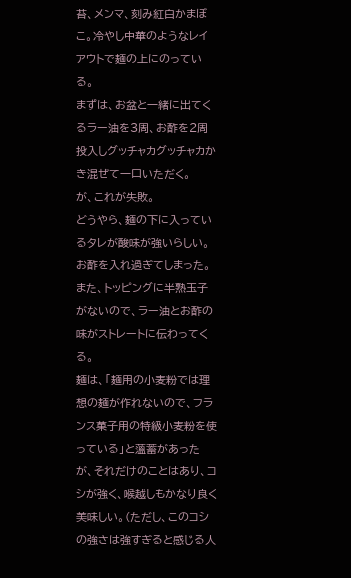苔、メンマ、刻み紅白かまぼこ。冷やし中華のようなレイアウトで麺の上にのっている。
まずは、お盆と一緒に出てくるラー油を3周、お酢を2周投入しグッチャカグッチャカかき混ぜて一口いただく。
が、これが失敗。
どうやら、麺の下に入っているタレが酸味が強いらしい。
お酢を入れ過ぎてしまった。
また、トッピングに半熟玉子がないので、ラー油とお酢の味がストレートに伝わってくる。
麺は、「麺用の小麦粉では理想の麺が作れないので、フランス菓子用の特級小麦粉を使っている」と薀蓄があったが、それだけのことはあり、コシが強く、喉越しもかなり良く美味しい。(ただし、このコシの強さは強すぎると感じる人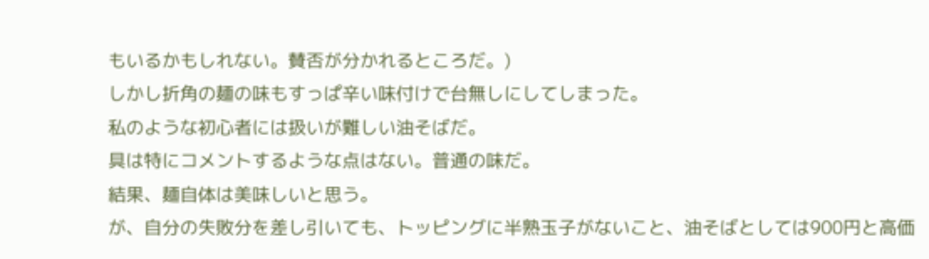もいるかもしれない。賛否が分かれるところだ。)
しかし折角の麺の味もすっぱ辛い味付けで台無しにしてしまった。
私のような初心者には扱いが難しい油そばだ。
具は特にコメントするような点はない。普通の味だ。
結果、麺自体は美味しいと思う。
が、自分の失敗分を差し引いても、トッピングに半熟玉子がないこと、油そばとしては900円と高価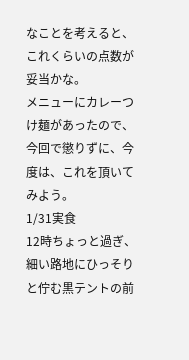なことを考えると、これくらいの点数が妥当かな。
メニューにカレーつけ麺があったので、今回で懲りずに、今度は、これを頂いてみよう。
1/31実食
12時ちょっと過ぎ、細い路地にひっそりと佇む黒テントの前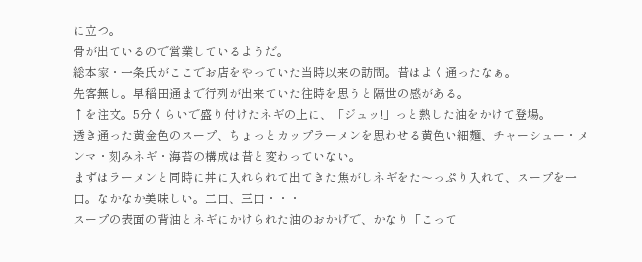に立つ。
骨が出ているので営業しているようだ。
総本家・一条氏がここでお店をやっていた当時以来の訪問。昔はよく通ったなぁ。
先客無し。早稲田通まで行列が出来ていた往時を思うと隔世の感がある。
↑を注文。5分くらいで盛り付けたネギの上に、「ジュッ!」っと熱した油をかけて登場。
透き通った黄金色のスープ、ちょっとカップラーメンを思わせる黄色い細麺、チャーシュー・メンマ・刻みネギ・海苔の構成は昔と変わっていない。
まずはラーメンと同時に丼に入れられて出てきた焦がしネギをた〜っぷり入れて、スープを一口。なかなか美味しい。二口、三口・・・
スープの表面の背油とネギにかけられた油のおかげで、かなり「こって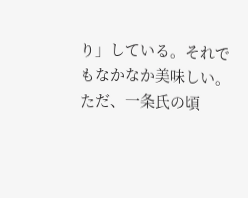り」している。それでもなかなか美味しい。
ただ、一条氏の頃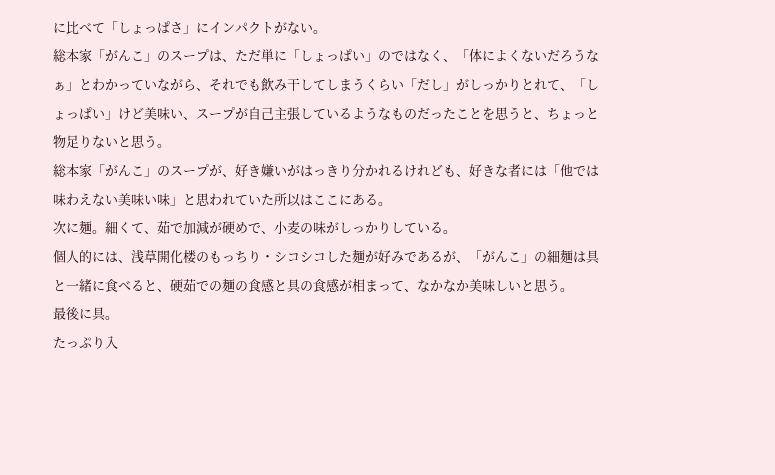に比べて「しょっぱさ」にインパクトがない。
総本家「がんこ」のスープは、ただ単に「しょっぱい」のではなく、「体によくないだろうなぁ」とわかっていながら、それでも飲み干してしまうくらい「だし」がしっかりとれて、「しょっぱい」けど美味い、スープが自己主張しているようなものだったことを思うと、ちょっと物足りないと思う。
総本家「がんこ」のスープが、好き嫌いがはっきり分かれるけれども、好きな者には「他では味わえない美味い味」と思われていた所以はここにある。
次に麺。細くて、茹で加減が硬めで、小麦の味がしっかりしている。
個人的には、浅草開化楼のもっちり・シコシコした麺が好みであるが、「がんこ」の細麺は具と一緒に食べると、硬茹での麺の食感と具の食感が相まって、なかなか美味しいと思う。
最後に具。
たっぷり入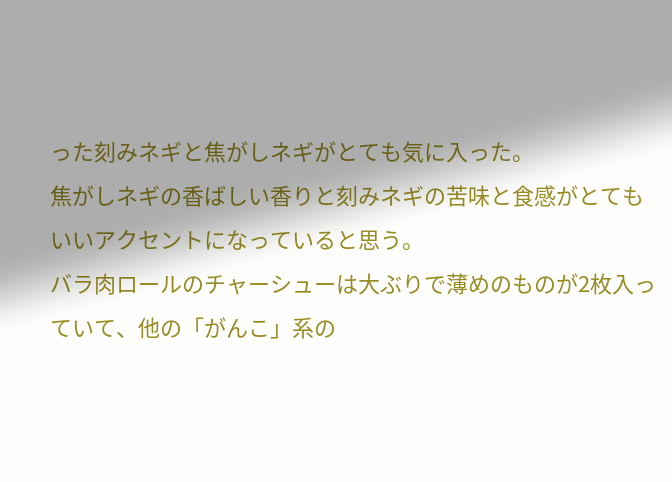った刻みネギと焦がしネギがとても気に入った。
焦がしネギの香ばしい香りと刻みネギの苦味と食感がとてもいいアクセントになっていると思う。
バラ肉ロールのチャーシューは大ぶりで薄めのものが2枚入っていて、他の「がんこ」系の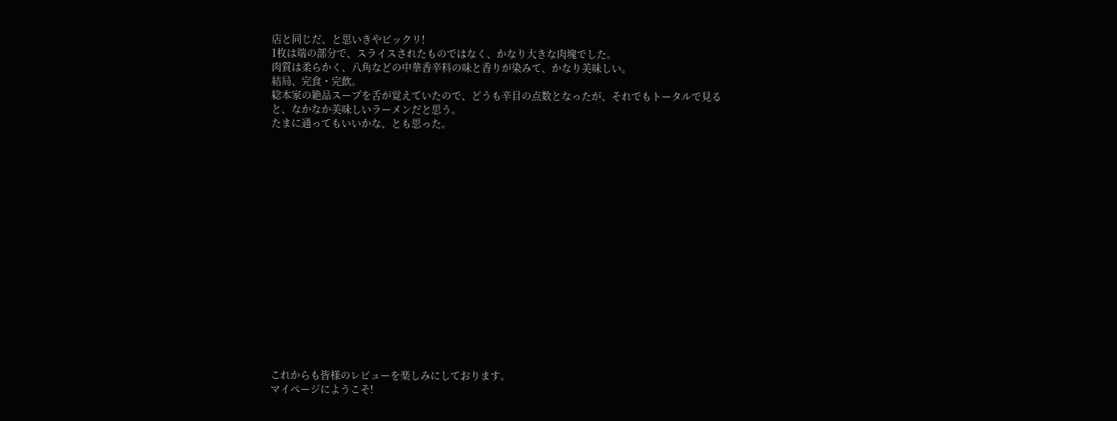店と同じだ、と思いきやビックリ!
1枚は端の部分で、スライスされたものではなく、かなり大きな肉塊でした。
肉質は柔らかく、八角などの中華香辛料の味と香りが染みて、かなり美味しい。
結局、完食・完飲。
総本家の絶品スープを舌が覚えていたので、どうも辛目の点数となったが、それでもトータルで見ると、なかなか美味しいラーメンだと思う。
たまに通ってもいいかな、とも思った。

















これからも皆様のレビューを楽しみにしております。
マイページにようこそ!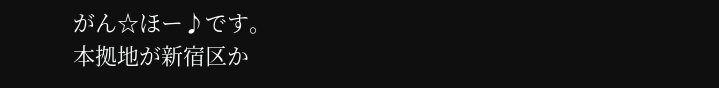がん☆ほー♪です。
本拠地が新宿区か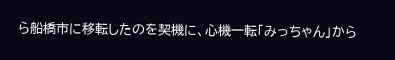ら船橋市に移転したのを契機に、心機一転「みっちゃん」から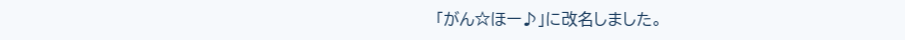「がん☆ほー♪」に改名しました。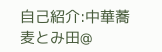自己紹介:中華蕎麦とみ田@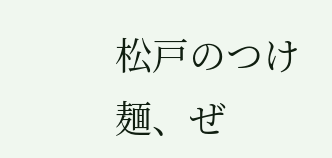松戸のつけ麺、ぜ